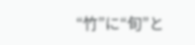“竹”に“旬”と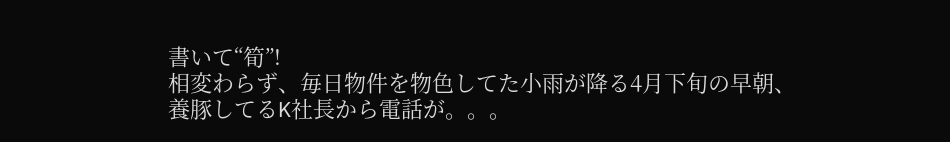書いて“筍”!
相変わらず、毎日物件を物色してた小雨が降る4月下旬の早朝、
養豚してるK社長から電話が。。。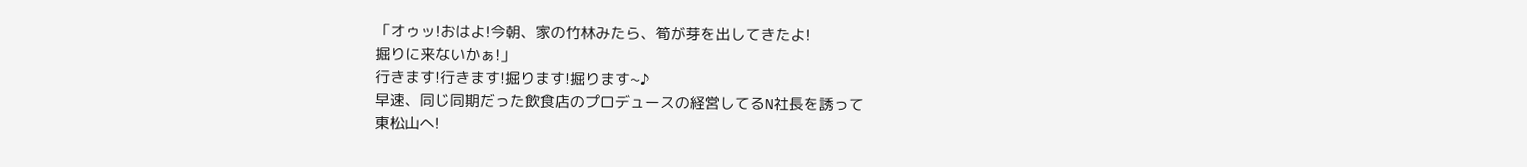「オゥッ!おはよ!今朝、家の竹林みたら、筍が芽を出してきたよ!
掘りに来ないかぁ!」
行きます!行きます!掘ります!掘ります~♪
早速、同じ同期だった飲食店のプロデュースの経営してるN社長を誘って
東松山へ!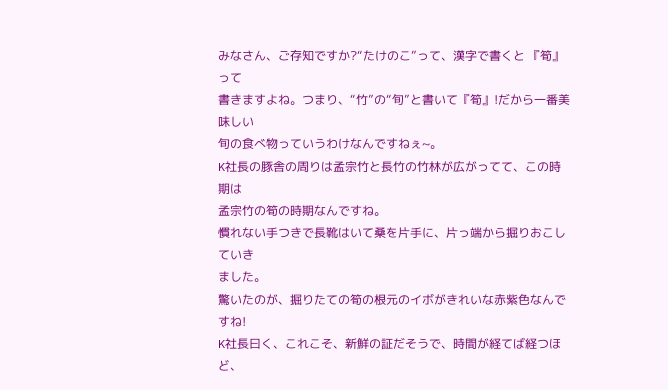みなさん、ご存知ですか?“たけのこ”って、漢字で書くと 『筍』 って
書きますよね。つまり、“竹”の“旬”と書いて『筍』!だから一番美味しい
旬の食べ物っていうわけなんですねぇ~。
K社長の豚舎の周りは孟宗竹と長竹の竹林が広がってて、この時期は
孟宗竹の筍の時期なんですね。
慣れない手つきで長靴はいて桑を片手に、片っ端から掘りおこしていき
ました。
驚いたのが、掘りたての筍の根元のイボがきれいな赤紫色なんですね!
K社長曰く、これこそ、新鮮の証だそうで、時間が経てば経つほど、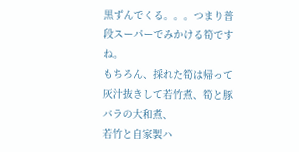黒ずんでくる。。。つまり普段スーパーでみかける筍ですね。
もちろん、採れた筍は帰って灰汁抜きして若竹煮、筍と豚バラの大和煮、
若竹と自家製ハ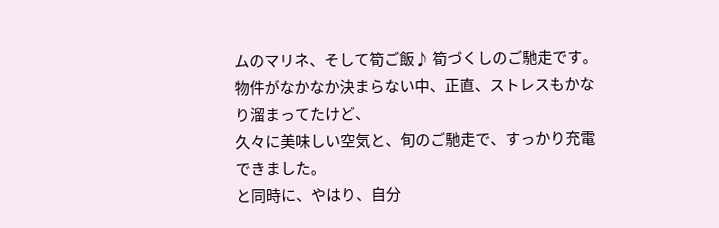ムのマリネ、そして筍ご飯♪ 筍づくしのご馳走です。
物件がなかなか決まらない中、正直、ストレスもかなり溜まってたけど、
久々に美味しい空気と、旬のご馳走で、すっかり充電できました。
と同時に、やはり、自分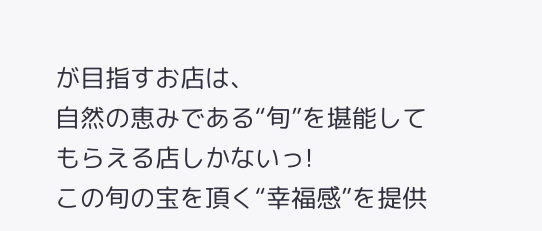が目指すお店は、
自然の恵みである“旬”を堪能してもらえる店しかないっ!
この旬の宝を頂く“幸福感”を提供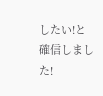したい!と確信しました!